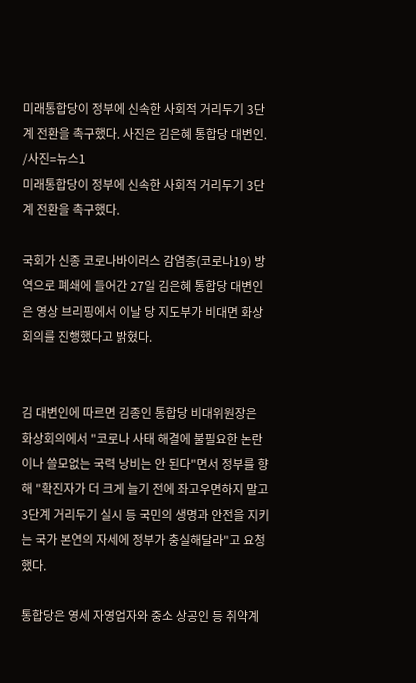미래통합당이 정부에 신속한 사회적 거리두기 3단계 전환을 촉구했다. 사진은 김은혜 통합당 대변인. /사진=뉴스1
미래통합당이 정부에 신속한 사회적 거리두기 3단계 전환을 촉구했다.

국회가 신종 코로나바이러스 감염증(코로나19) 방역으로 폐쇄에 들어간 27일 김은혜 통합당 대변인은 영상 브리핑에서 이날 당 지도부가 비대면 화상회의를 진행했다고 밝혔다.


김 대변인에 따르면 김종인 통합당 비대위원장은 화상회의에서 "코로나 사태 해결에 불필요한 논란이나 쓸모없는 국력 낭비는 안 된다"면서 정부를 향해 "확진자가 더 크게 늘기 전에 좌고우면하지 말고 3단계 거리두기 실시 등 국민의 생명과 안전을 지키는 국가 본연의 자세에 정부가 충실해달라"고 요청했다.

통합당은 영세 자영업자와 중소 상공인 등 취약계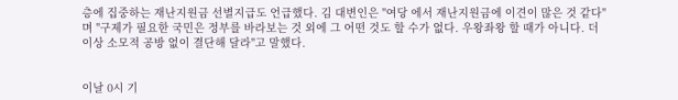층에 집중하는 재난지원금 선별지급도 언급했다. 김 대변인은 "여당 에서 재난지원금에 이견이 많은 것 같다"며 "구제가 필요한 국민은 정부를 바라보는 것 외에 그 어떤 것도 할 수가 없다. 우왕좌왕 할 때가 아니다. 더 이상 소모적 공방 없이 결단해 달라"고 말했다.


이날 0시 기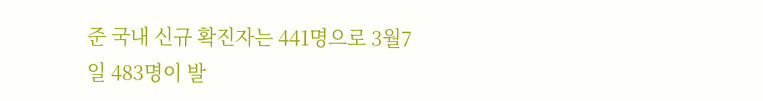준 국내 신규 확진자는 441명으로 3월7일 483명이 발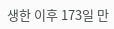생한 이후 173일 만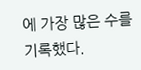에 가장 많은 수를 기록했다.